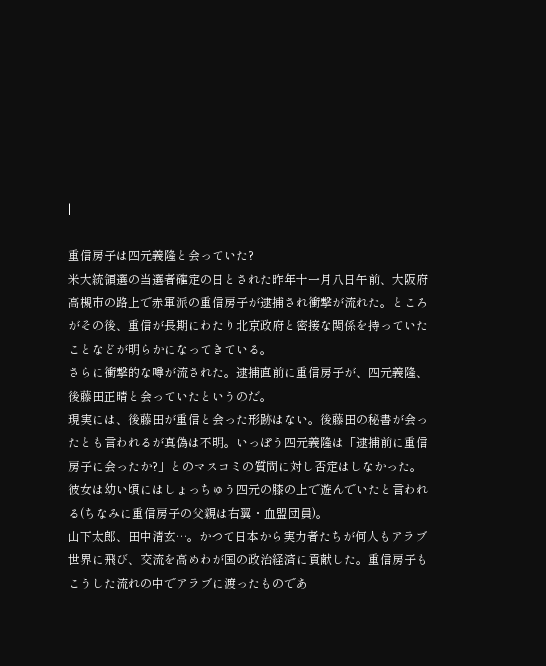|

重信房子は四元義隆と会っていた?
米大統領選の当選者確定の日とされた昨年十一月八日午前、大阪府高槻市の路上で赤軍派の重信房子が逮捕され衝撃が流れた。ところがその後、重信が長期にわたり北京政府と密接な関係を持っていたことなどが明らかになってきている。
さらに衝撃的な噂が流された。逮捕直前に重信房子が、四元義隆、後藤田正晴と会っていたというのだ。
現実には、後藤田が重信と会った形跡はない。後藤田の秘書が会ったとも言われるが真偽は不明。いっぽう四元義隆は「逮捕前に重信房子に会ったか?」とのマスコミの質問に対し否定はしなかった。彼女は幼い頃にはしょっちゅう四元の膝の上で遊んでいたと言われる(ちなみに重信房子の父親は右翼・血盟団員)。
山下太郎、田中清玄…。かつて日本から実力者たちが何人もアラブ世界に飛び、交流を高めわが国の政治経済に貢献した。重信房子もこうした流れの中でアラブに渡ったものであ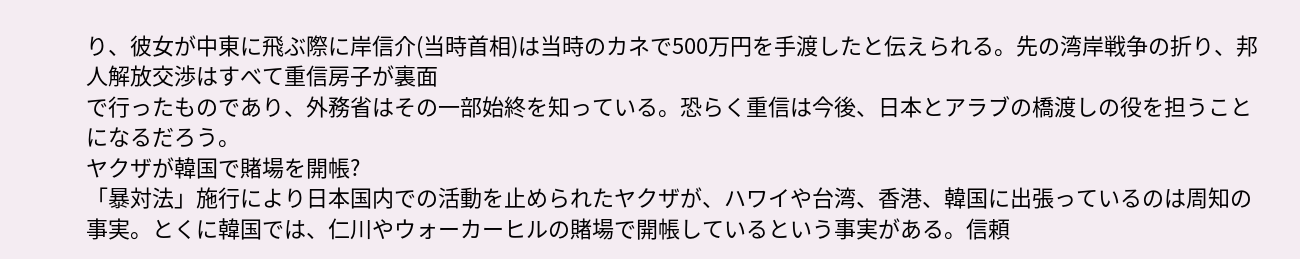り、彼女が中東に飛ぶ際に岸信介(当時首相)は当時のカネで500万円を手渡したと伝えられる。先の湾岸戦争の折り、邦人解放交渉はすべて重信房子が裏面
で行ったものであり、外務省はその一部始終を知っている。恐らく重信は今後、日本とアラブの橋渡しの役を担うことになるだろう。
ヤクザが韓国で賭場を開帳?
「暴対法」施行により日本国内での活動を止められたヤクザが、ハワイや台湾、香港、韓国に出張っているのは周知の事実。とくに韓国では、仁川やウォーカーヒルの賭場で開帳しているという事実がある。信頼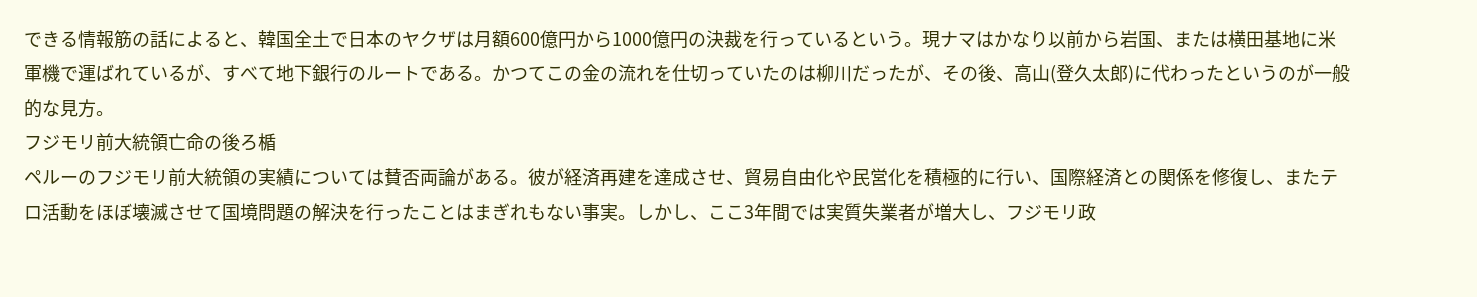できる情報筋の話によると、韓国全土で日本のヤクザは月額600億円から1000億円の決裁を行っているという。現ナマはかなり以前から岩国、または横田基地に米軍機で運ばれているが、すべて地下銀行のルートである。かつてこの金の流れを仕切っていたのは柳川だったが、その後、高山(登久太郎)に代わったというのが一般
的な見方。
フジモリ前大統領亡命の後ろ楯
ペルーのフジモリ前大統領の実績については賛否両論がある。彼が経済再建を達成させ、貿易自由化や民営化を積極的に行い、国際経済との関係を修復し、またテロ活動をほぼ壊滅させて国境問題の解決を行ったことはまぎれもない事実。しかし、ここ3年間では実質失業者が増大し、フジモリ政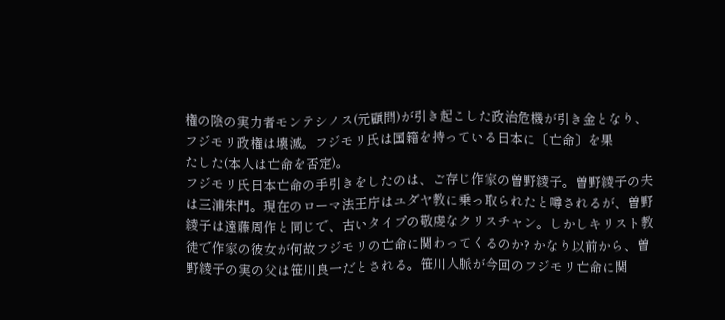権の陰の実力者モンテシノス(元顧問)が引き起こした政治危機が引き金となり、フジモリ政権は壊滅。フジモリ氏は国籍を持っている日本に〔亡命〕を果
たした(本人は亡命を否定)。
フジモリ氏日本亡命の手引きをしたのは、ご存じ作家の曽野綾子。曽野綾子の夫は三浦朱門。現在のローマ法王庁はユダヤ教に乗っ取られたと噂されるが、曽野綾子は遠藤周作と同じで、古いタイプの敬虔なクリスチャン。しかしキリスト教徒で作家の彼女が何故フジモリの亡命に関わってくるのか? かなり以前から、曽野綾子の実の父は笹川良一だとされる。笹川人脈が今回のフジモリ亡命に関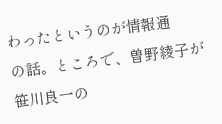わったというのが情報通
の話。ところで、曽野綾子が笹川良一の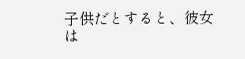子供だとすると、彼女は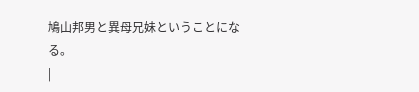鳩山邦男と異母兄妹ということになる。
|